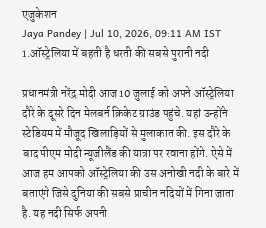एजुकेशन
Jaya Pandey | Jul 10, 2026, 09:11 AM IST
1.ऑस्ट्रेलिया में बहती है धरती की सबसे पुरानी नदी

प्रधानमंत्री नरेंद्र मोदी आज 10 जुलाई को अपने ऑस्ट्रेलिया दौरे के दूसरे दिन मेलबर्न क्रिकेट ग्राउंड पहुंचे. यहां उन्होंने स्टेडियम में मौजूद खिलाड़ियों से मुलाकात की. इस दौरे के बाद पीएम मोदी न्यूजीलैंड की यात्रा पर रवाना होंगे. ऐसे में आज हम आपको ऑस्ट्रेलिया की उस अनोखी नदी के बारे में बताएंगे जिसे दुनिया की सबसे प्राचीन नदियों में गिना जाता है. यह नदी सिर्फ अपनी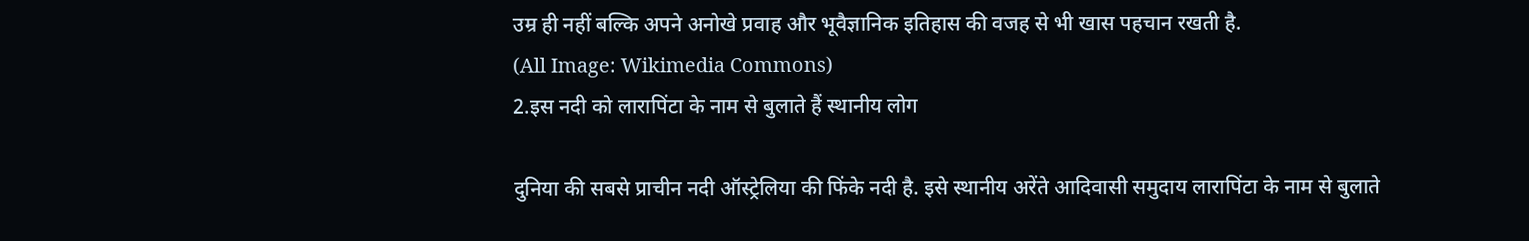उम्र ही नहीं बल्कि अपने अनोखे प्रवाह और भूवैज्ञानिक इतिहास की वजह से भी खास पहचान रखती है.
(All Image: Wikimedia Commons)
2.इस नदी को लारापिंटा के नाम से बुलाते हैं स्थानीय लोग

दुनिया की सबसे प्राचीन नदी ऑस्ट्रेलिया की फिंके नदी है. इसे स्थानीय अरेंते आदिवासी समुदाय लारापिंटा के नाम से बुलाते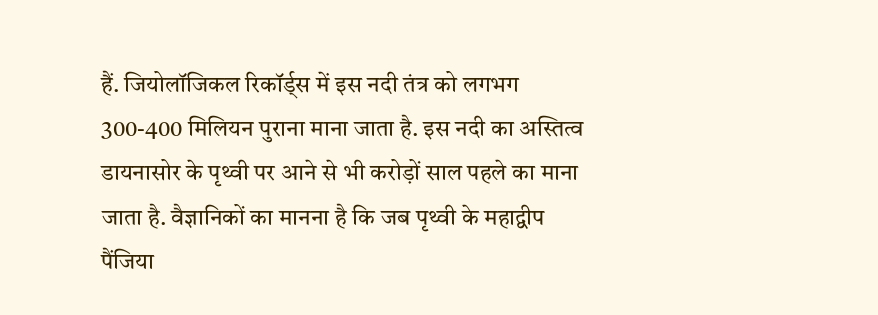हैं. जियोलॉजिकल रिकॉर्ड्स में इस नदी तंत्र को लगभग 300-400 मिलियन पुराना माना जाता है. इस नदी का अस्तित्व डायनासोर के पृथ्वी पर आने से भी करोड़ों साल पहले का माना जाता है. वैज्ञानिकों का मानना है कि जब पृथ्वी के महाद्वीप पैंजिया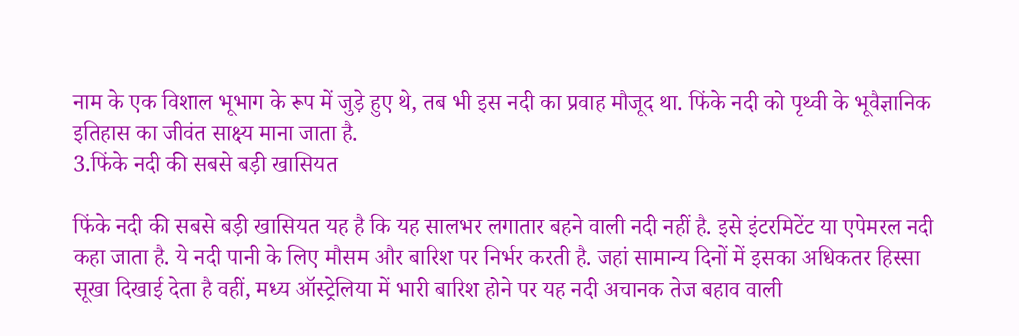नाम के एक विशाल भूभाग के रूप में जुड़े हुए थे, तब भी इस नदी का प्रवाह मौजूद था. फिंके नदी को पृथ्वी के भूवैज्ञानिक इतिहास का जीवंत साक्ष्य माना जाता है.
3.फिंके नदी की सबसे बड़ी खासियत

फिंके नदी की सबसे बड़ी खासियत यह है कि यह सालभर लगातार बहने वाली नदी नहीं है. इसे इंटरमिटेंट या एपेमरल नदी कहा जाता है. ये नदी पानी के लिए मौसम और बारिश पर निर्भर करती है. जहां सामान्य दिनों में इसका अधिकतर हिस्सा सूखा दिखाई देता है वहीं, मध्य ऑस्ट्रेलिया में भारी बारिश होने पर यह नदी अचानक तेज बहाव वाली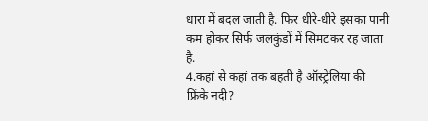धारा में बदल जाती है. फिर धीरे-धीरे इसका पानी कम होकर सिर्फ जलकुंडों में सिमटकर रह जाता है.
4.कहां से कहां तक बहती है ऑस्ट्रेलिया की फ्रिंके नदी?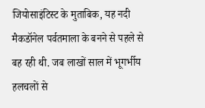जियोसाइंटिस्ट के मुताबिक, यह नदी मैकडॉनेल पर्वतमाला के बनने से पहले से बह रही थी. जब लाखों साल में भूगर्भीय हलचलों से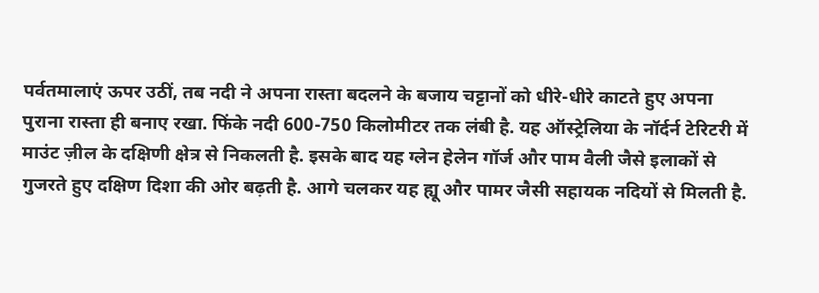पर्वतमालाएं ऊपर उठीं, तब नदी ने अपना रास्ता बदलने के बजाय चट्टानों को धीरे-धीरे काटते हुए अपना पुराना रास्ता ही बनाए रखा. फिंके नदी 600-750 किलोमीटर तक लंबी है. यह ऑस्ट्रेलिया के नॉर्दर्न टेरिटरी में माउंट ज़ील के दक्षिणी क्षेत्र से निकलती है. इसके बाद यह ग्लेन हेलेन गॉर्ज और पाम वैली जैसे इलाकों से गुजरते हुए दक्षिण दिशा की ओर बढ़ती है. आगे चलकर यह ह्यू और पामर जैसी सहायक नदियों से मिलती है.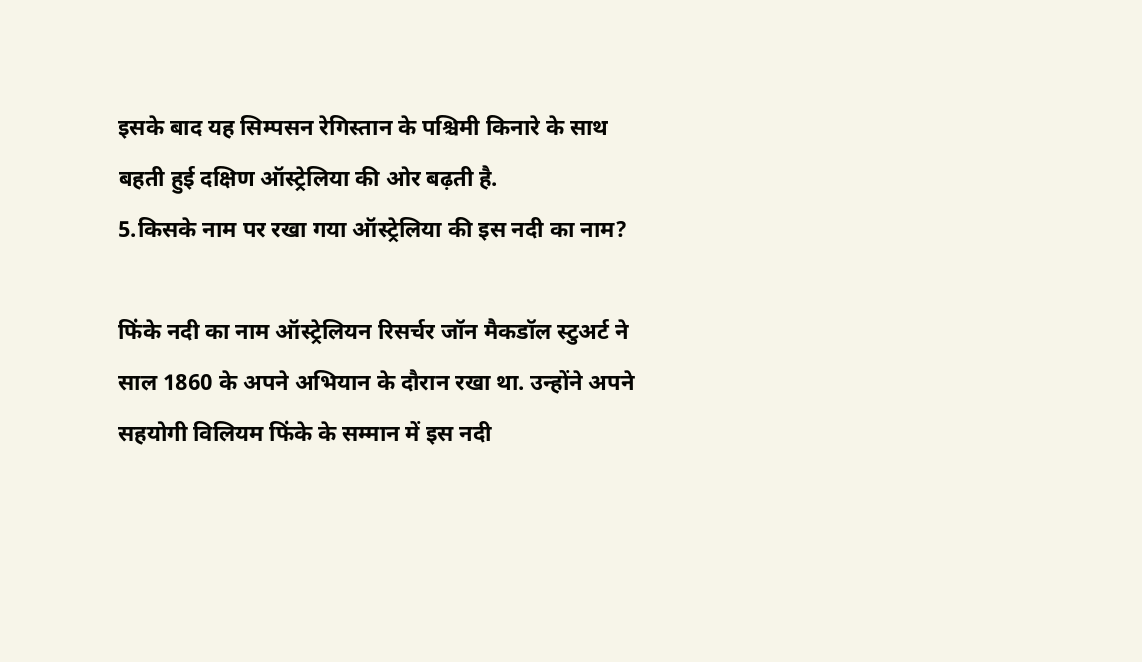इसके बाद यह सिम्पसन रेगिस्तान के पश्चिमी किनारे के साथ बहती हुई दक्षिण ऑस्ट्रेलिया की ओर बढ़ती है.
5.किसके नाम पर रखा गया ऑस्ट्रेलिया की इस नदी का नाम?

फिंके नदी का नाम ऑस्ट्रेलियन रिसर्चर जॉन मैकडॉल स्टुअर्ट ने साल 1860 के अपने अभियान के दौरान रखा था. उन्होंने अपने सहयोगी विलियम फिंके के सम्मान में इस नदी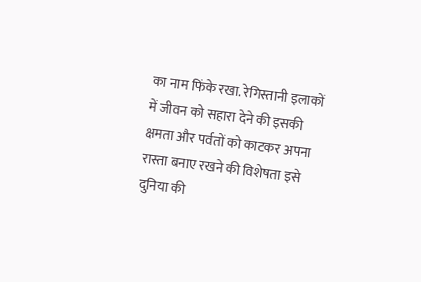का नाम फिंके रखा. रेगिस्तानी इलाकों में जीवन को सहारा देने की इसकी क्षमता और पर्वतों को काटकर अपना रास्ता बनाए रखने की विशेषता इसे दुनिया की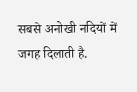सबसे अनोखी नदियों में जगह दिलाती है.